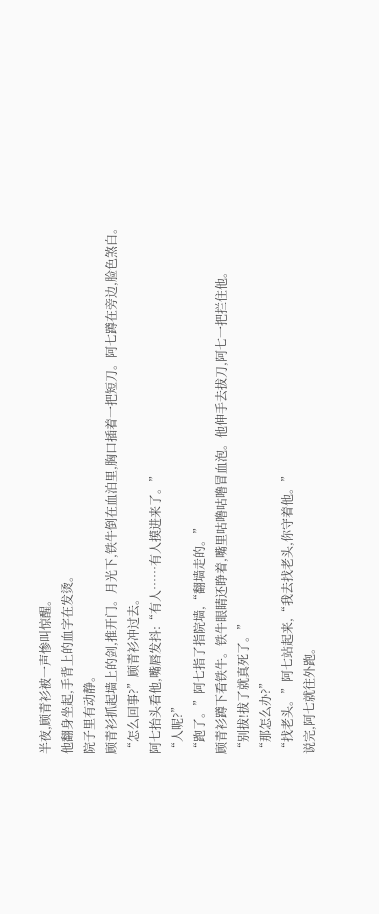半夜,顾青衫被一声惨叫惊醒。
他翻身坐起,手背上的血字在发烫。
院子里有动静。
顾青衫抓起墙上的剑,推开门。月光下,铁牛倒在血泊里,胸口插着一把短刀。阿七蹲在旁边,脸色煞白。
“怎么回事?”顾青衫冲过去。
阿七抬头看他,嘴唇发抖:“有人……有人摸进来了。”
“人呢?”
“跑了。”阿七指了指院墙,“翻墙走的。”
顾青衫蹲下看铁牛。铁牛眼睛还睁着,嘴里咕噜咕噜冒血泡。他伸手去拔刀,阿七一把拦住他。
“别拔!拔了就真死了。”
“那怎么办?”
“找老头。”阿七站起来,“我去找老头,你守着他。”
说完,阿七就往外跑。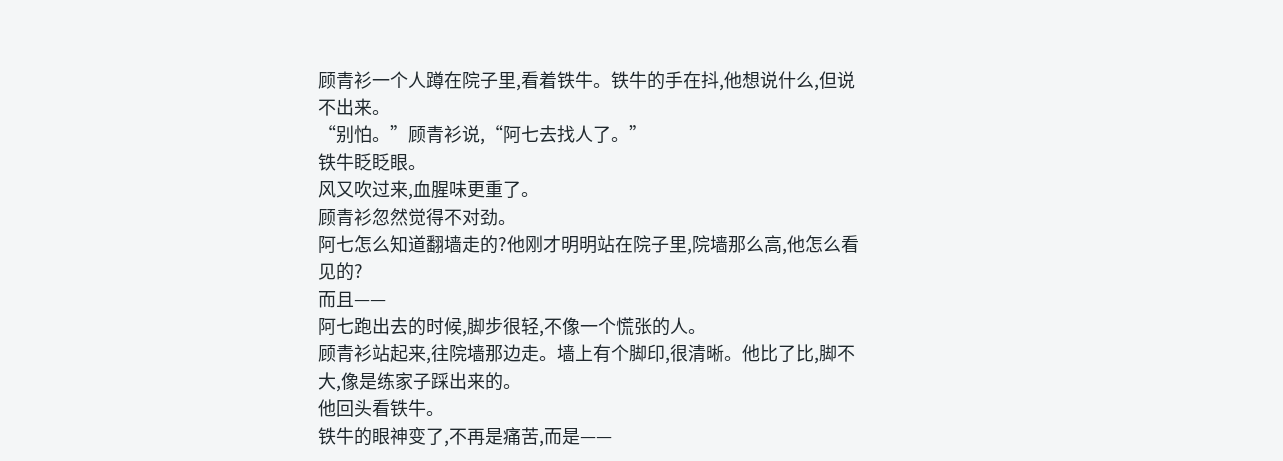顾青衫一个人蹲在院子里,看着铁牛。铁牛的手在抖,他想说什么,但说不出来。
“别怕。”顾青衫说,“阿七去找人了。”
铁牛眨眨眼。
风又吹过来,血腥味更重了。
顾青衫忽然觉得不对劲。
阿七怎么知道翻墙走的?他刚才明明站在院子里,院墙那么高,他怎么看见的?
而且——
阿七跑出去的时候,脚步很轻,不像一个慌张的人。
顾青衫站起来,往院墙那边走。墙上有个脚印,很清晰。他比了比,脚不大,像是练家子踩出来的。
他回头看铁牛。
铁牛的眼神变了,不再是痛苦,而是——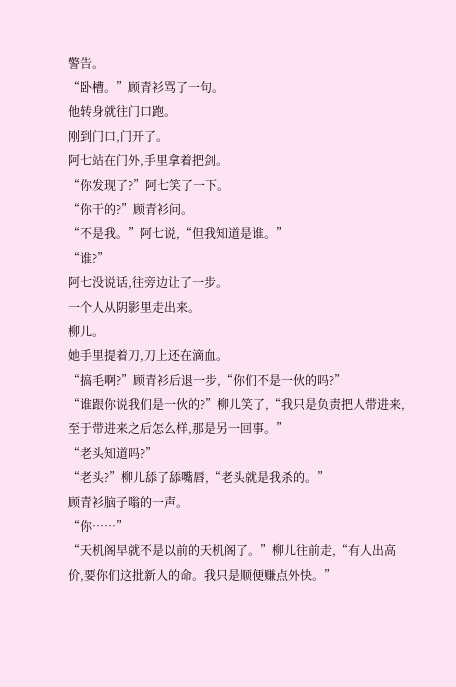警告。
“卧槽。”顾青衫骂了一句。
他转身就往门口跑。
刚到门口,门开了。
阿七站在门外,手里拿着把剑。
“你发现了?”阿七笑了一下。
“你干的?”顾青衫问。
“不是我。”阿七说,“但我知道是谁。”
“谁?”
阿七没说话,往旁边让了一步。
一个人从阴影里走出来。
柳儿。
她手里提着刀,刀上还在滴血。
“搞毛啊?”顾青衫后退一步,“你们不是一伙的吗?”
“谁跟你说我们是一伙的?”柳儿笑了,“我只是负责把人带进来,至于带进来之后怎么样,那是另一回事。”
“老头知道吗?”
“老头?”柳儿舔了舔嘴唇,“老头就是我杀的。”
顾青衫脑子嗡的一声。
“你……”
“天机阁早就不是以前的天机阁了。”柳儿往前走,“有人出高价,要你们这批新人的命。我只是顺便赚点外快。”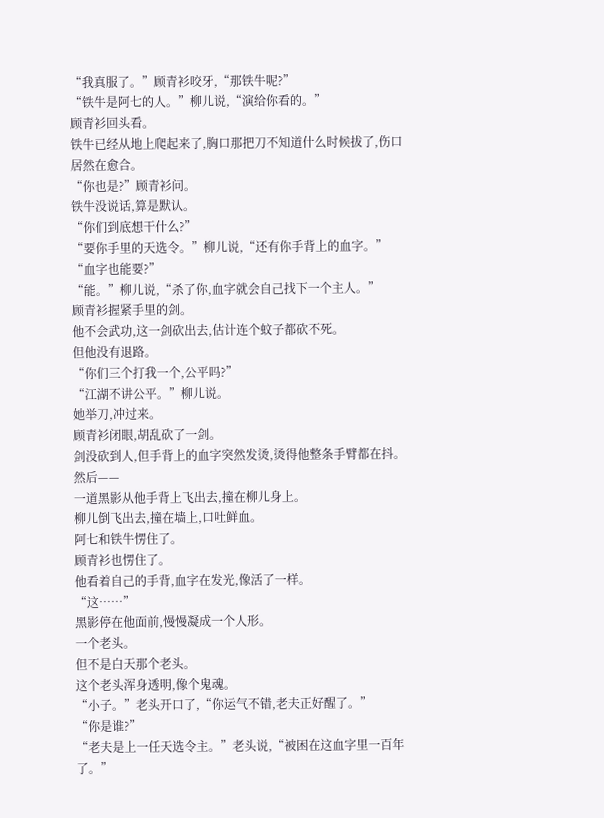“我真服了。”顾青衫咬牙,“那铁牛呢?”
“铁牛是阿七的人。”柳儿说,“演给你看的。”
顾青衫回头看。
铁牛已经从地上爬起来了,胸口那把刀不知道什么时候拔了,伤口居然在愈合。
“你也是?”顾青衫问。
铁牛没说话,算是默认。
“你们到底想干什么?”
“要你手里的天选令。”柳儿说,“还有你手背上的血字。”
“血字也能要?”
“能。”柳儿说,“杀了你,血字就会自己找下一个主人。”
顾青衫握紧手里的剑。
他不会武功,这一剑砍出去,估计连个蚊子都砍不死。
但他没有退路。
“你们三个打我一个,公平吗?”
“江湖不讲公平。”柳儿说。
她举刀,冲过来。
顾青衫闭眼,胡乱砍了一剑。
剑没砍到人,但手背上的血字突然发烫,烫得他整条手臂都在抖。
然后——
一道黑影从他手背上飞出去,撞在柳儿身上。
柳儿倒飞出去,撞在墙上,口吐鲜血。
阿七和铁牛愣住了。
顾青衫也愣住了。
他看着自己的手背,血字在发光,像活了一样。
“这……”
黑影停在他面前,慢慢凝成一个人形。
一个老头。
但不是白天那个老头。
这个老头浑身透明,像个鬼魂。
“小子。”老头开口了,“你运气不错,老夫正好醒了。”
“你是谁?”
“老夫是上一任天选令主。”老头说,“被困在这血字里一百年了。”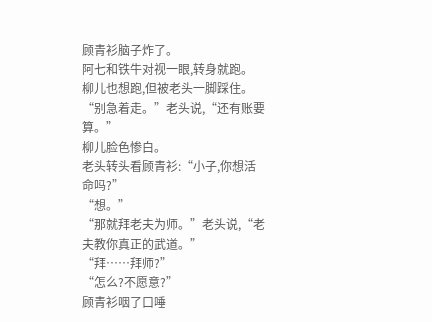顾青衫脑子炸了。
阿七和铁牛对视一眼,转身就跑。
柳儿也想跑,但被老头一脚踩住。
“别急着走。”老头说,“还有账要算。”
柳儿脸色惨白。
老头转头看顾青衫:“小子,你想活命吗?”
“想。”
“那就拜老夫为师。”老头说,“老夫教你真正的武道。”
“拜……拜师?”
“怎么?不愿意?”
顾青衫咽了口唾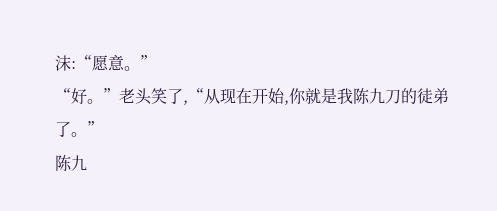沫:“愿意。”
“好。”老头笑了,“从现在开始,你就是我陈九刀的徒弟了。”
陈九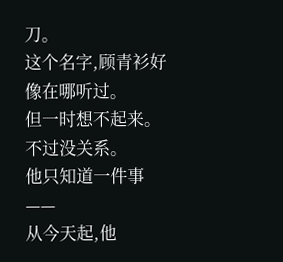刀。
这个名字,顾青衫好像在哪听过。
但一时想不起来。
不过没关系。
他只知道一件事——
从今天起,他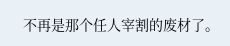不再是那个任人宰割的废材了。